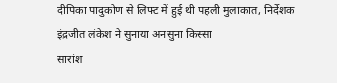दीपिका पादुकोण से लिफ्ट में हुई थी पहली मुलाकात, निर्देशक इंद्रजीत लंकेश ने सुनाया अनसुना किस्सा
सारांश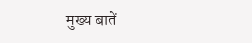मुख्य बातें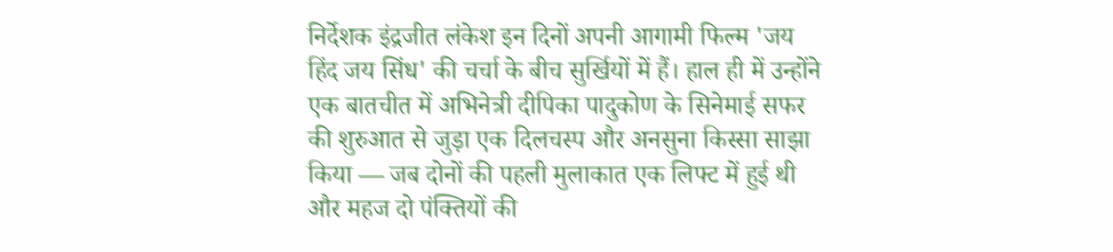निर्देशक इंद्रजीत लंकेश इन दिनों अपनी आगामी फिल्म 'जय हिंद जय सिंध' की चर्चा के बीच सुर्खियों में हैं। हाल ही में उन्होंने एक बातचीत में अभिनेत्री दीपिका पादुकोण के सिनेमाई सफर की शुरुआत से जुड़ा एक दिलचस्प और अनसुना किस्सा साझा किया — जब दोनों की पहली मुलाकात एक लिफ्ट में हुई थी और महज दो पंक्तियों की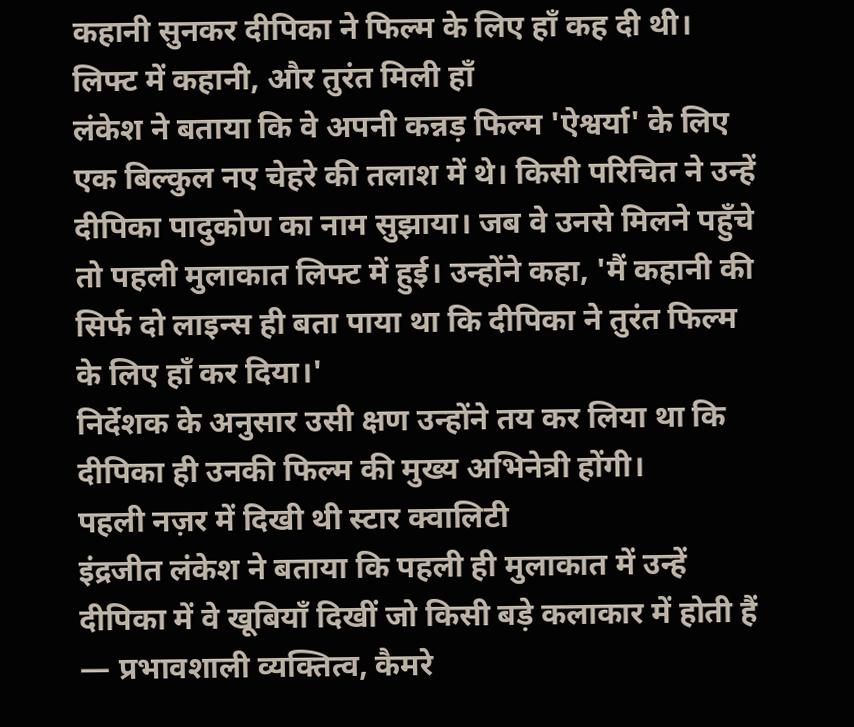कहानी सुनकर दीपिका ने फिल्म के लिए हाँ कह दी थी।
लिफ्ट में कहानी, और तुरंत मिली हाँ
लंकेश ने बताया कि वे अपनी कन्नड़ फिल्म 'ऐश्वर्या' के लिए एक बिल्कुल नए चेहरे की तलाश में थे। किसी परिचित ने उन्हें दीपिका पादुकोण का नाम सुझाया। जब वे उनसे मिलने पहुँचे तो पहली मुलाकात लिफ्ट में हुई। उन्होंने कहा, 'मैं कहानी की सिर्फ दो लाइन्स ही बता पाया था कि दीपिका ने तुरंत फिल्म के लिए हाँ कर दिया।'
निर्देशक के अनुसार उसी क्षण उन्होंने तय कर लिया था कि दीपिका ही उनकी फिल्म की मुख्य अभिनेत्री होंगी।
पहली नज़र में दिखी थी स्टार क्वालिटी
इंद्रजीत लंकेश ने बताया कि पहली ही मुलाकात में उन्हें दीपिका में वे खूबियाँ दिखीं जो किसी बड़े कलाकार में होती हैं — प्रभावशाली व्यक्तित्व, कैमरे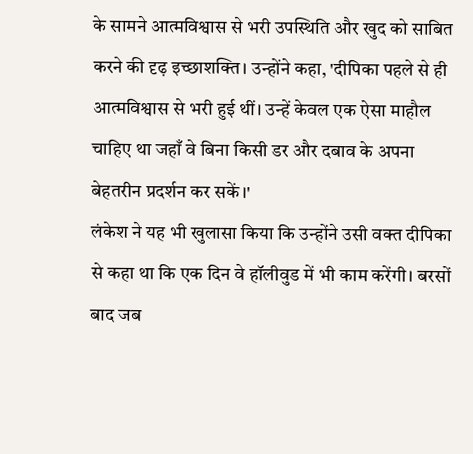के सामने आत्मविश्वास से भरी उपस्थिति और खुद को साबित करने की दृढ़ इच्छाशक्ति। उन्होंने कहा, 'दीपिका पहले से ही आत्मविश्वास से भरी हुई थीं। उन्हें केवल एक ऐसा माहौल चाहिए था जहाँ वे बिना किसी डर और दबाव के अपना बेहतरीन प्रदर्शन कर सकें।'
लंकेश ने यह भी खुलासा किया कि उन्होंने उसी वक्त दीपिका से कहा था कि एक दिन वे हॉलीवुड में भी काम करेंगी। बरसों बाद जब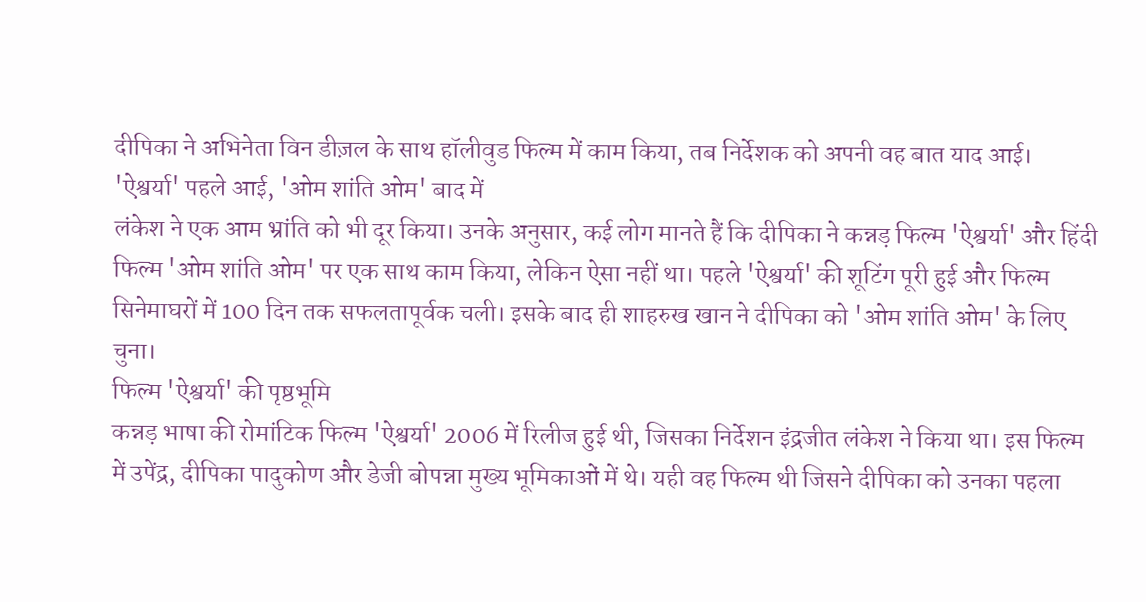दीपिका ने अभिनेता विन डीज़ल के साथ हॉलीवुड फिल्म में काम किया, तब निर्देशक को अपनी वह बात याद आई।
'ऐश्वर्या' पहले आई, 'ओम शांति ओम' बाद में
लंकेश ने एक आम भ्रांति को भी दूर किया। उनके अनुसार, कई लोग मानते हैं कि दीपिका ने कन्नड़ फिल्म 'ऐश्वर्या' और हिंदी फिल्म 'ओम शांति ओम' पर एक साथ काम किया, लेकिन ऐसा नहीं था। पहले 'ऐश्वर्या' की शूटिंग पूरी हुई और फिल्म सिनेमाघरों में 100 दिन तक सफलतापूर्वक चली। इसके बाद ही शाहरुख खान ने दीपिका को 'ओम शांति ओम' के लिए चुना।
फिल्म 'ऐश्वर्या' की पृष्ठभूमि
कन्नड़ भाषा की रोमांटिक फिल्म 'ऐश्वर्या' 2006 में रिलीज हुई थी, जिसका निर्देशन इंद्रजीत लंकेश ने किया था। इस फिल्म में उपेंद्र, दीपिका पादुकोण और डेजी बोपन्ना मुख्य भूमिकाओं में थे। यही वह फिल्म थी जिसने दीपिका को उनका पहला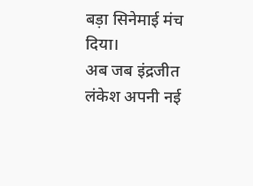बड़ा सिनेमाई मंच दिया।
अब जब इंद्रजीत लंकेश अपनी नई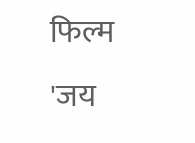फिल्म 'जय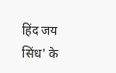हिंद जय सिंध' के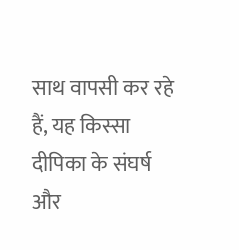साथ वापसी कर रहे हैं, यह किस्सा दीपिका के संघर्ष और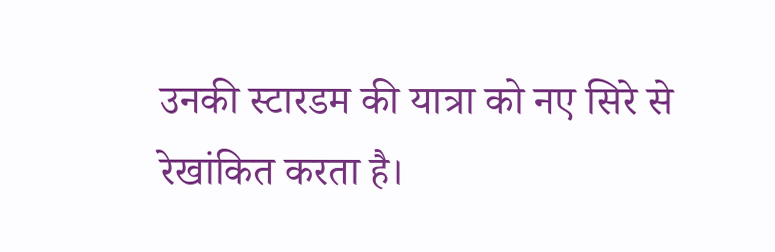उनकी स्टारडम की यात्रा को नए सिरे से रेखांकित करता है।